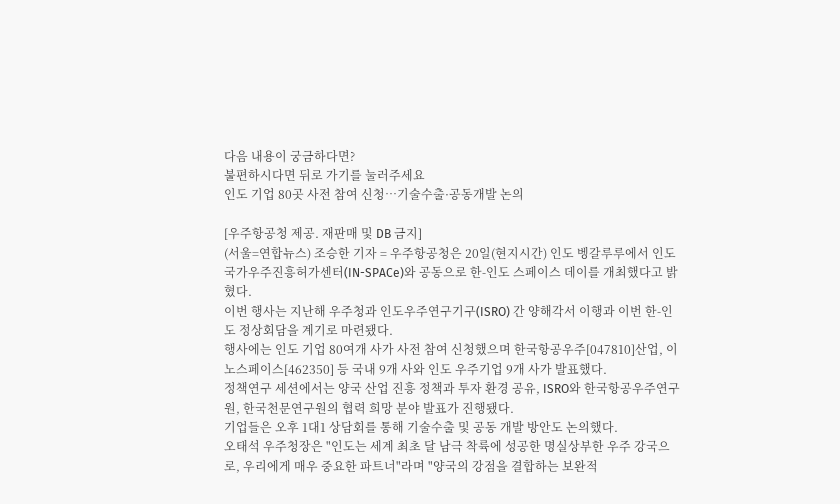다음 내용이 궁금하다면?
불편하시다면 뒤로 가기를 눌러주세요
인도 기업 80곳 사전 참여 신청…기술수출·공동개발 논의

[우주항공청 제공. 재판매 및 DB 금지]
(서울=연합뉴스) 조승한 기자 = 우주항공청은 20일(현지시간) 인도 벵갈루루에서 인도 국가우주진흥허가센터(IN-SPACe)와 공동으로 한-인도 스페이스 데이를 개최했다고 밝혔다.
이번 행사는 지난해 우주청과 인도우주연구기구(ISRO) 간 양해각서 이행과 이번 한-인도 정상회담을 계기로 마련됐다.
행사에는 인도 기업 80여개 사가 사전 참여 신청했으며 한국항공우주[047810]산업, 이노스페이스[462350] 등 국내 9개 사와 인도 우주기업 9개 사가 발표했다.
정책연구 세션에서는 양국 산업 진흥 정책과 투자 환경 공유, ISRO와 한국항공우주연구원, 한국천문연구원의 협력 희망 분야 발표가 진행됐다.
기업들은 오후 1대1 상담회를 통해 기술수출 및 공동 개발 방안도 논의했다.
오태석 우주청장은 "인도는 세계 최초 달 남극 착륙에 성공한 명실상부한 우주 강국으로, 우리에게 매우 중요한 파트너"라며 "양국의 강점을 결합하는 보완적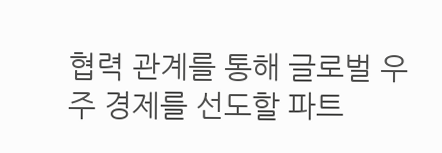협력 관계를 통해 글로벌 우주 경제를 선도할 파트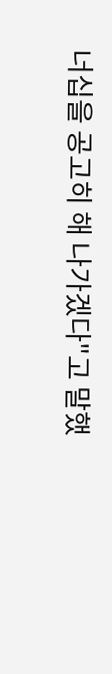너십을 공고히 해 나가겠다"고 말했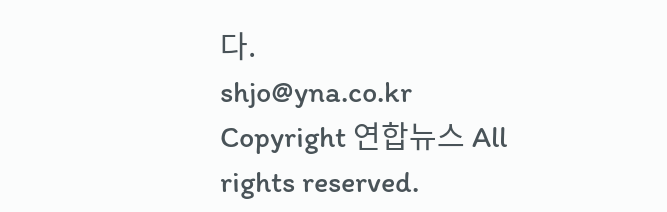다.
shjo@yna.co.kr
Copyright 연합뉴스 All rights reserved.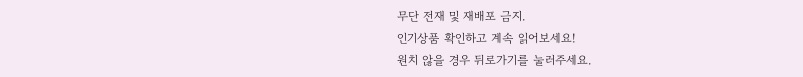무단 전재 및 재배포 금지.
인기상품 확인하고 계속 읽어보세요!
원치 않을 경우 뒤로가기를 눌러주세요.